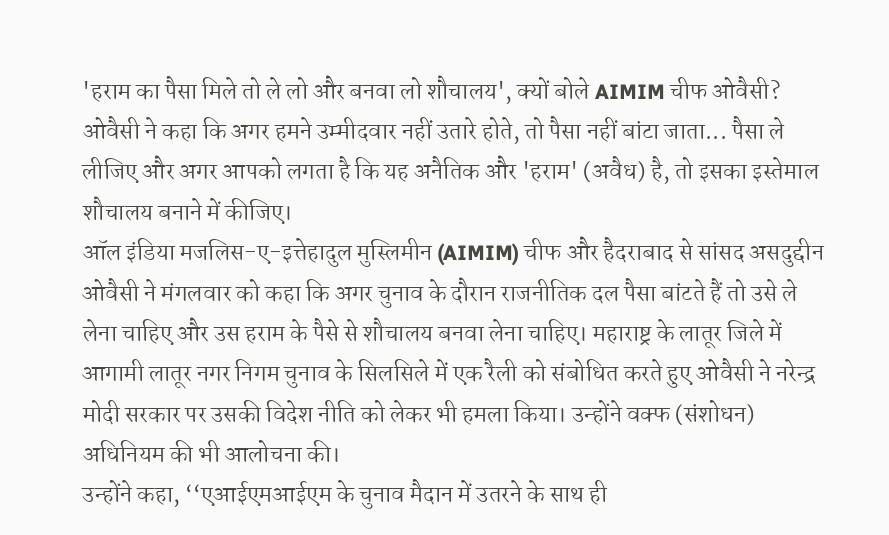'हराम का पैसा मिले तो ले लो और बनवा लो शौचालय', क्यों बोले AIMIM चीफ ओवैसी?
ओवैसी ने कहा कि अगर हमने उम्मीदवार नहीं उतारे होते, तो पैसा नहीं बांटा जाता... पैसा ले लीजिए और अगर आपको लगता है कि यह अनैतिक और 'हराम' (अवैध) है, तो इसका इस्तेमाल शौचालय बनाने में कीजिए।
ऑल इंडिया मजलिस-ए-इत्तेहादुल मुस्लिमीन (AIMIM) चीफ और हैदराबाद से सांसद असदुद्दीन ओवैसी ने मंगलवार को कहा कि अगर चुनाव के दौरान राजनीतिक दल पैसा बांटते हैं तो उसे ले लेना चाहिए और उस हराम के पैसे से शौचालय बनवा लेना चाहिए। महाराष्ट्र के लातूर जिले में आगामी लातूर नगर निगम चुनाव के सिलसिले में एक रैली को संबोधित करते हुए ओवैसी ने नरेन्द्र मोदी सरकार पर उसकी विदेश नीति को लेकर भी हमला किया। उन्होंने वक्फ (संशोधन) अधिनियम की भी आलोचना की।
उन्होंने कहा, ‘‘एआईएमआईएम के चुनाव मैदान में उतरने के साथ ही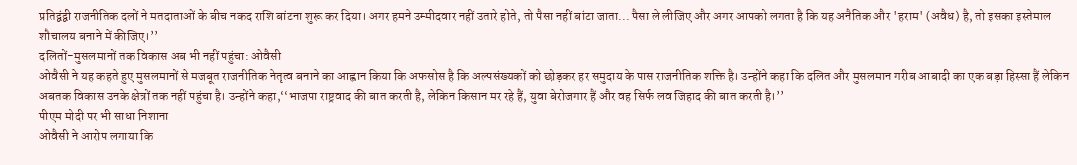प्रतिद्वंद्वी राजनीतिक दलों ने मतदाताओं के बीच नकद राशि बांटना शुरू कर दिया। अगर हमने उम्मीदवार नहीं उतारे होते, तो पैसा नहीं बांटा जाता... पैसा ले लीजिए और अगर आपको लगता है कि यह अनैतिक और 'हराम' (अवैध) है, तो इसका इस्तेमाल शौचालय बनाने में कीजिए।’’
दलितों-मुसलमानों तक विकास अब भी नहीं पहुंचा: ओवैसी
ओवैसी ने यह कहते हुए मुसलमानों से मजबूत राजनीतिक नेतृत्व बनाने का आह्वान किया कि अफसोस है कि अल्पसंख्यकों को छोड़कर हर समुदाय के पास राजनीतिक शक्ति है। उन्होंने कहा कि दलित और मुसलमान गरीब आबादी का एक बड़ा हिस्सा हैं लेकिन अबतक विकास उनके क्षेत्रों तक नहीं पहुंचा है। उन्होंने कहा,‘‘भाजपा राष्ट्रवाद की बात करती है, लेकिन किसान मर रहे हैं, युवा बेरोजगार हैं और वह सिर्फ लव जिहाद की बात करती है।’’
पीएम मोदी पर भी साधा निशाना
ओवैसी ने आरोप लगाया कि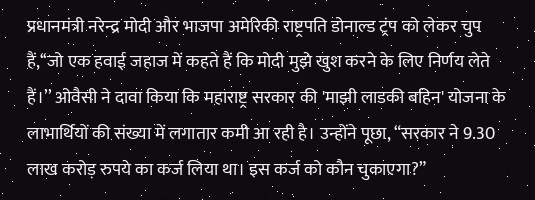प्रधानमंत्री नरेन्द्र मोदी और भाजपा अमेरिकी राष्ट्रपति डोनाल्ड ट्रंप को लेकर चुप हैं,‘‘जो एक हवाई जहाज में कहते हैं कि मोदी मुझे खुश करने के लिए निर्णय लेते हैं।’’ ओवैसी ने दावा किया कि महाराष्ट्र सरकार की 'माझी लाडकी बहिन' योजना के लाभार्थियों की संख्या में लगातार कमी आ रही है। उन्होंने पूछा, “सरकार ने 9.30 लाख करोड़ रुपये का कर्ज लिया था। इस कर्ज को कौन चुकाएगा?”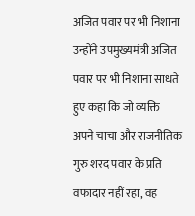अजित पवार पर भी निशाना
उन्होंने उपमुख्यमंत्री अजित पवार पर भी निशाना साधते हुए कहा कि जो व्यक्ति अपने चाचा और राजनीतिक गुरु शरद पवार के प्रति वफादार नहीं रहा, वह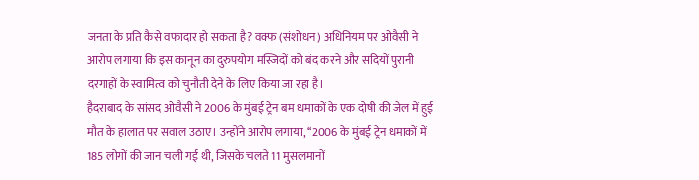जनता के प्रति कैसे वफादार हो सकता है? वक्फ (संशोधन) अधिनियम पर ओवैसी ने आरोप लगाया कि इस कानून का दुरुपयोग मस्जिदों को बंद करने और सदियों पुरानी दरगाहों के स्वामित्व को चुनौती देने के लिए किया जा रहा है।
हैदराबाद के सांसद ओवैसी ने 2006 के मुंबई ट्रेन बम धमाकों के एक दोषी की जेल में हुई मौत के हालात पर सवाल उठाए। उन्होंने आरोप लगाया, ‘‘2006 के मुंबई ट्रेन धमाकों में 185 लोगों की जान चली गई थी, जिसके चलते 11 मुसलमानों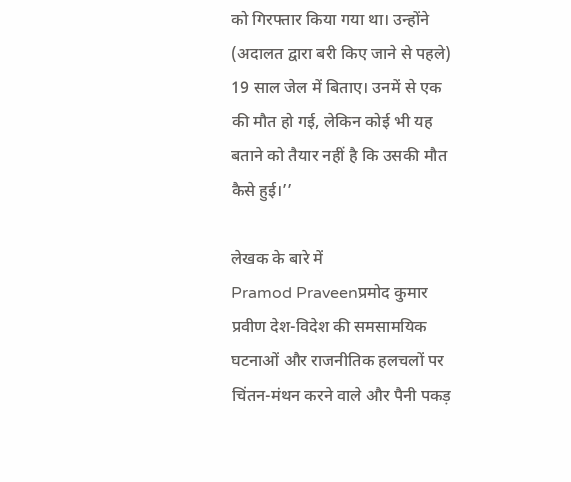को गिरफ्तार किया गया था। उन्होंने (अदालत द्वारा बरी किए जाने से पहले) 19 साल जेल में बिताए। उनमें से एक की मौत हो गई, लेकिन कोई भी यह बताने को तैयार नहीं है कि उसकी मौत कैसे हुई।’’

लेखक के बारे में
Pramod Praveenप्रमोद कुमार प्रवीण देश-विदेश की समसामयिक घटनाओं और राजनीतिक हलचलों पर चिंतन-मंथन करने वाले और पैनी पकड़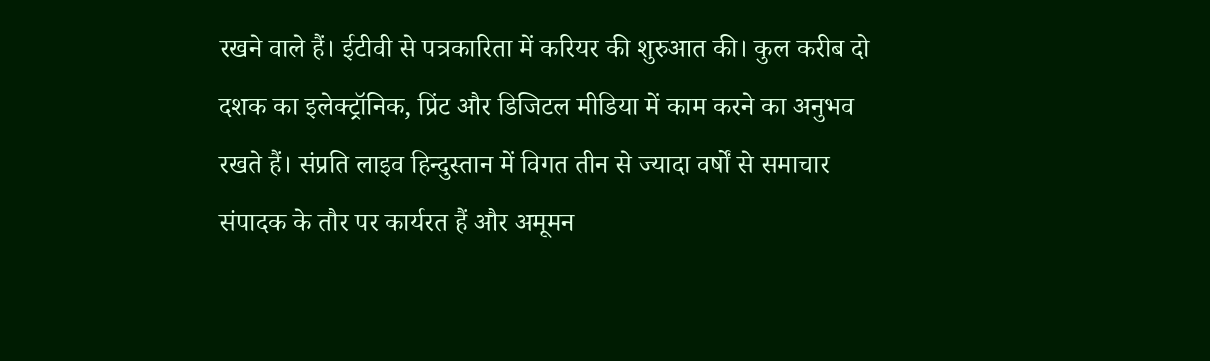रखने वाले हैं। ईटीवी से पत्रकारिता में करियर की शुरुआत की। कुल करीब दो दशक का इलेक्ट्रॉनिक, प्रिंट और डिजिटल मीडिया में काम करने का अनुभव रखते हैं। संप्रति लाइव हिन्दुस्तान में विगत तीन से ज्यादा वर्षों से समाचार संपादक के तौर पर कार्यरत हैं और अमूमन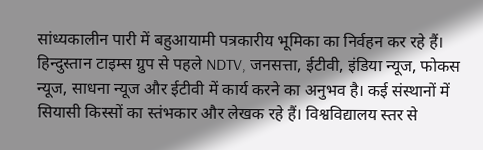सांध्यकालीन पारी में बहुआयामी पत्रकारीय भूमिका का निर्वहन कर रहे हैं। हिन्दुस्तान टाइम्स ग्रुप से पहले NDTV, जनसत्ता, ईटीवी, इंडिया न्यूज, फोकस न्यूज, साधना न्यूज और ईटीवी में कार्य करने का अनुभव है। कई संस्थानों में सियासी किस्सों का स्तंभकार और लेखक रहे हैं। विश्वविद्यालय स्तर से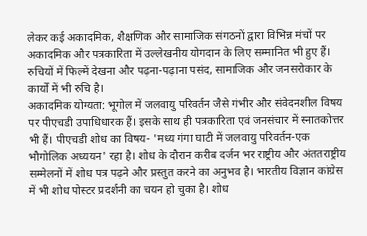लेकर कई अकादमिक, शैक्षणिक और सामाजिक संगठनों द्वारा विभिन्न मंचों पर अकादमिक और पत्रकारिता में उल्लेखनीय योगदान के लिए सम्मानित भी हुए हैं। रुचियों में फिल्में देखना और पढ़ना-पढ़ाना पसंद, सामाजिक और जनसरोकार के कार्यों में भी रुचि है।
अकादमिक योग्यता: भूगोल में जलवायु परिवर्तन जैसे गंभीर और संवेदनशील विषय पर पीएचडी उपाधिधारक हैं। इसके साथ ही पत्रकारिता एवं जनसंचार में स्नातकोत्तर भी हैं। पीएचडी शोध का विषय- 'मध्य गंगा घाटी में जलवायु परिवर्तन-एक भौगोलिक अध्ययन' रहा है। शोध के दौरान करीब दर्जन भर राष्ट्रीय और अंततराष्ट्रीय सम्मेलनों में शोध पत्र पढ़ने और प्रस्तुत करने का अनुभव है। भारतीय विज्ञान कांग्रेस में भी शोध पोस्टर प्रदर्शनी का चयन हो चुका है। शोध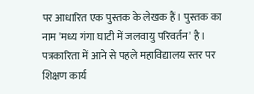पर आधारित एक पुस्तक के लेखक हैं। पुस्तक का नाम 'मध्य गंगा घाटी में जलवायु परिवर्तन' है। पत्रकारिता में आने से पहले महाविद्यालय स्तर पर शिक्षण कार्य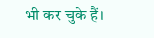भी कर चुके हैं।